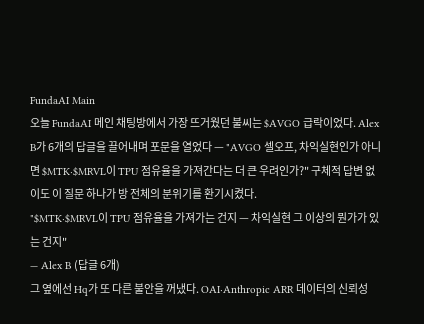FundaAI Main
오늘 FundaAI 메인 채팅방에서 가장 뜨거웠던 불씨는 $AVGO 급락이었다. Alex B가 6개의 답글을 끌어내며 포문을 열었다 — "AVGO 셀오프, 차익실현인가 아니면 $MTK·$MRVL이 TPU 점유율을 가져간다는 더 큰 우려인가?" 구체적 답변 없이도 이 질문 하나가 방 전체의 분위기를 환기시켰다.
"$MTK·$MRVL이 TPU 점유율을 가져가는 건지 — 차익실현 그 이상의 뭔가가 있는 건지"
— Alex B (답글 6개)
그 옆에선 Hq가 또 다른 불안을 꺼냈다. OAI·Anthropic ARR 데이터의 신뢰성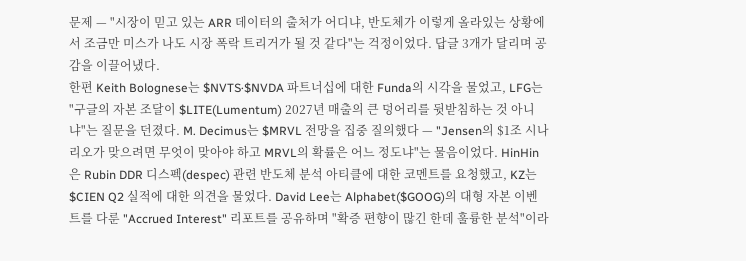문제 — "시장이 믿고 있는 ARR 데이터의 출처가 어디냐, 반도체가 이렇게 올라있는 상황에서 조금만 미스가 나도 시장 폭락 트리거가 될 것 같다"는 걱정이었다. 답글 3개가 달리며 공감을 이끌어냈다.
한편 Keith Bolognese는 $NVTS·$NVDA 파트너십에 대한 Funda의 시각을 물었고, LFG는 "구글의 자본 조달이 $LITE(Lumentum) 2027년 매출의 큰 덩어리를 뒷받침하는 것 아니냐"는 질문을 던졌다. M. Decimus는 $MRVL 전망을 집중 질의했다 — "Jensen의 $1조 시나리오가 맞으려면 무엇이 맞아야 하고 MRVL의 확률은 어느 정도냐"는 물음이었다. HinHin은 Rubin DDR 디스펙(despec) 관련 반도체 분석 아티클에 대한 코멘트를 요청했고, KZ는 $CIEN Q2 실적에 대한 의견을 물었다. David Lee는 Alphabet($GOOG)의 대형 자본 이벤트를 다룬 "Accrued Interest" 리포트를 공유하며 "확증 편향이 많긴 한데 훌륭한 분석"이라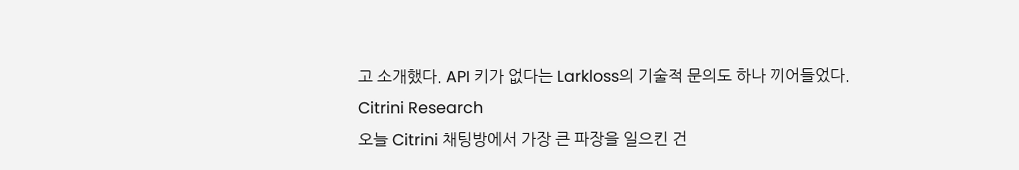고 소개했다. API 키가 없다는 Larkloss의 기술적 문의도 하나 끼어들었다.
Citrini Research
오늘 Citrini 채팅방에서 가장 큰 파장을 일으킨 건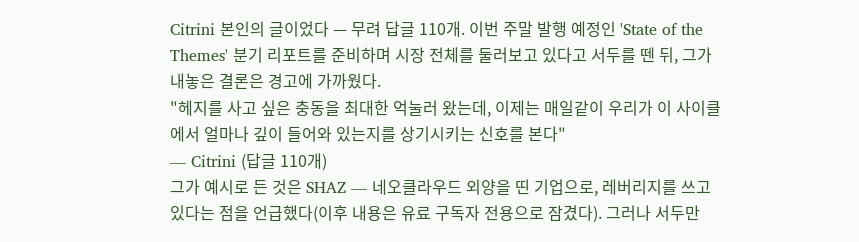Citrini 본인의 글이었다 — 무려 답글 110개. 이번 주말 발행 예정인 'State of the Themes' 분기 리포트를 준비하며 시장 전체를 둘러보고 있다고 서두를 뗀 뒤, 그가 내놓은 결론은 경고에 가까웠다.
"헤지를 사고 싶은 충동을 최대한 억눌러 왔는데, 이제는 매일같이 우리가 이 사이클에서 얼마나 깊이 들어와 있는지를 상기시키는 신호를 본다"
— Citrini (답글 110개)
그가 예시로 든 것은 SHAZ — 네오클라우드 외양을 띤 기업으로, 레버리지를 쓰고 있다는 점을 언급했다(이후 내용은 유료 구독자 전용으로 잠겼다). 그러나 서두만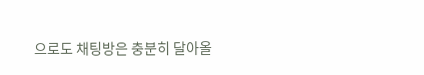으로도 채팅방은 충분히 달아올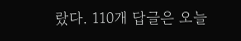랐다. 110개 답글은 오늘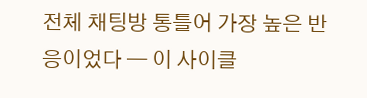전체 채팅방 통틀어 가장 높은 반응이었다 — 이 사이클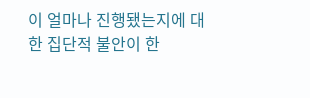이 얼마나 진행됐는지에 대한 집단적 불안이 한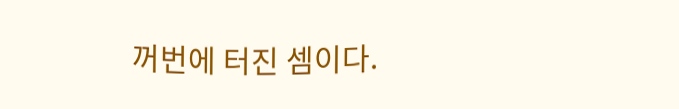꺼번에 터진 셈이다.